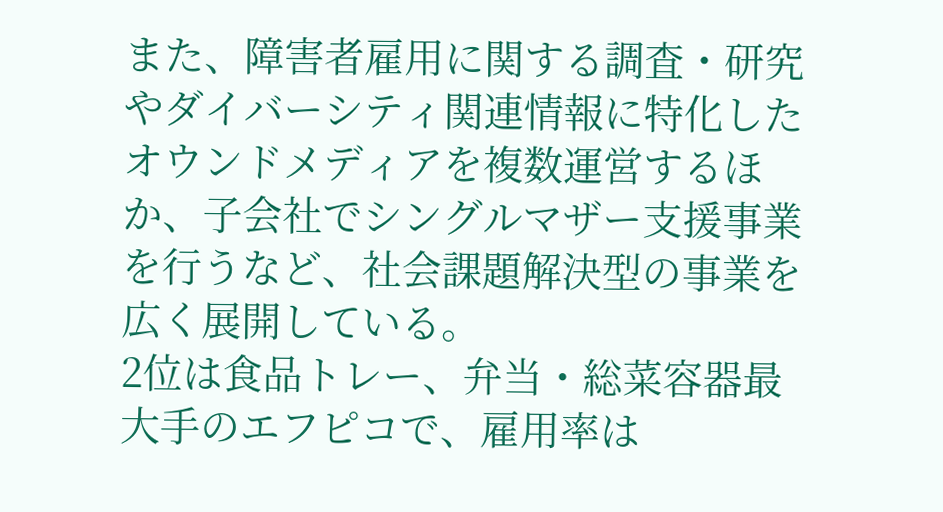また、障害者雇用に関する調査・研究やダイバーシティ関連情報に特化したオウンドメディアを複数運営するほか、子会社でシングルマザー支援事業を行うなど、社会課題解決型の事業を広く展開している。
2位は食品トレー、弁当・総菜容器最大手のエフピコで、雇用率は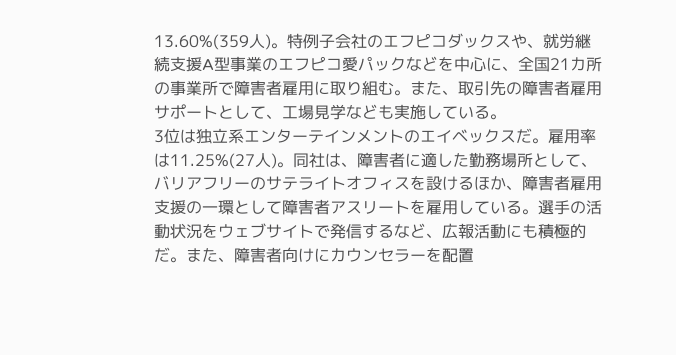13.60%(359人)。特例子会社のエフピコダックスや、就労継続支援A型事業のエフピコ愛パックなどを中心に、全国21カ所の事業所で障害者雇用に取り組む。また、取引先の障害者雇用サポートとして、工場見学なども実施している。
3位は独立系エンターテインメントのエイベックスだ。雇用率は11.25%(27人)。同社は、障害者に適した勤務場所として、バリアフリーのサテライトオフィスを設けるほか、障害者雇用支援の一環として障害者アスリートを雇用している。選手の活動状況をウェブサイトで発信するなど、広報活動にも積極的だ。また、障害者向けにカウンセラーを配置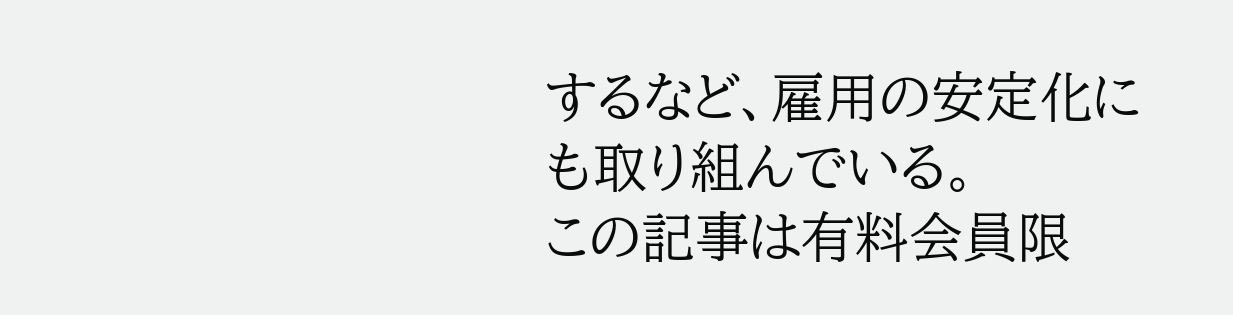するなど、雇用の安定化にも取り組んでいる。
この記事は有料会員限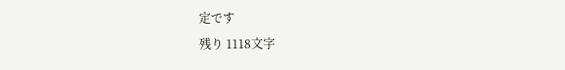定です
残り 1118文字